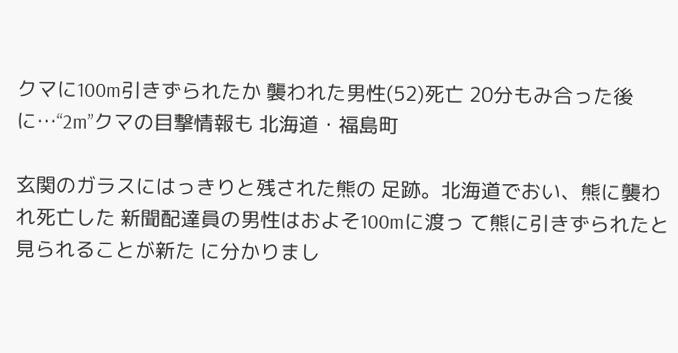クマに100m引きずられたか 襲われた男性(52)死亡 20分もみ合った後に…“2m”クマの目撃情報も 北海道・福島町

玄関のガラスにはっきりと残された熊の 足跡。北海道でおい、熊に襲われ死亡した 新聞配達員の男性はおよそ100mに渡っ て熊に引きずられたと見られることが新た に分かりまし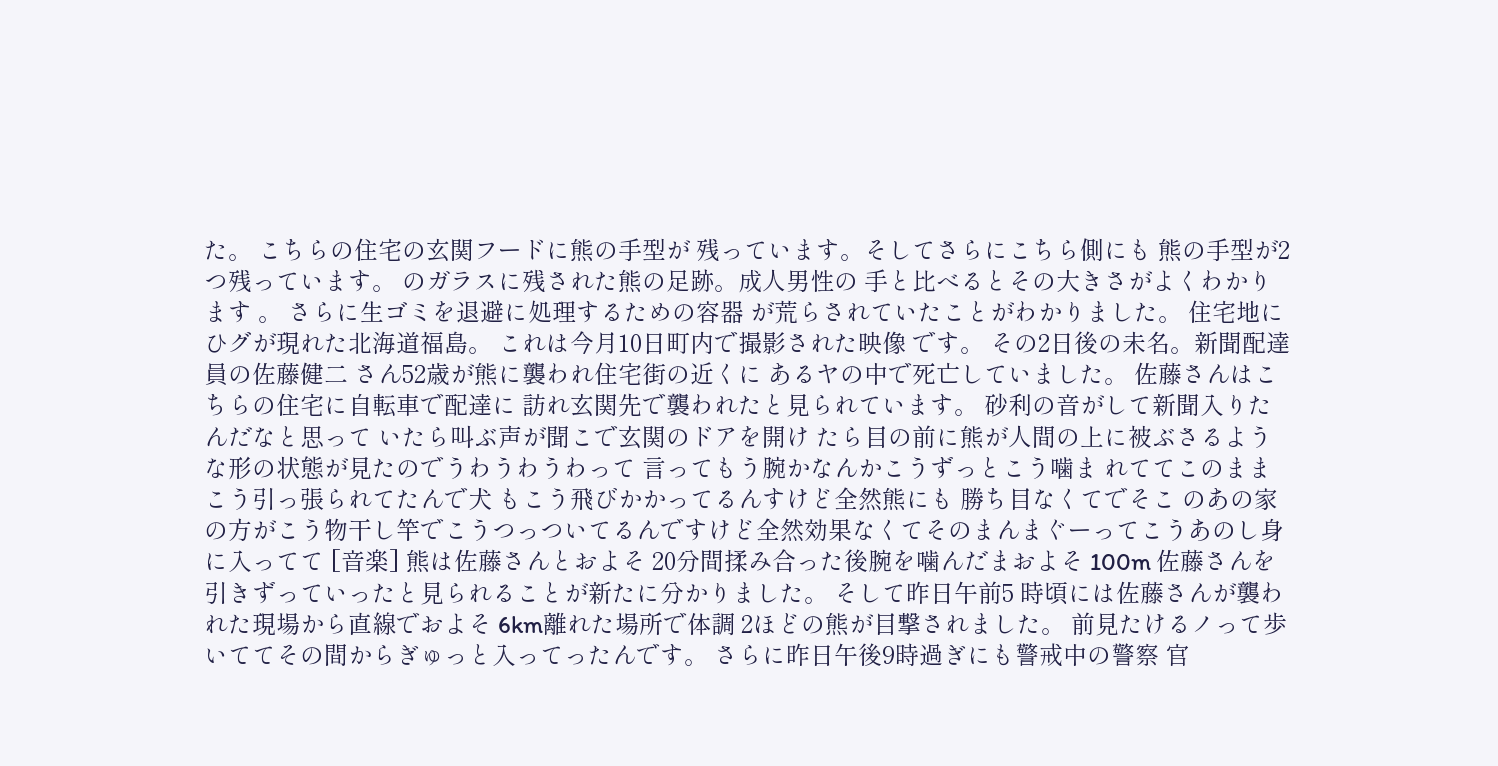た。 こちらの住宅の玄関フードに熊の手型が 残っています。そしてさらにこちら側にも 熊の手型が2つ残っています。 のガラスに残された熊の足跡。成人男性の 手と比べるとその大きさがよくわかります 。 さらに生ゴミを退避に処理するための容器 が荒らされていたことがわかりました。 住宅地にひグが現れた北海道福島。 これは今月10日町内で撮影された映像 です。 その2日後の未名。新聞配達員の佐藤健二 さん52歳が熊に襲われ住宅街の近くに あるヤの中で死亡していました。 佐藤さんはこちらの住宅に自転車で配達に 訪れ玄関先で襲われたと見られています。 砂利の音がして新聞入りたんだなと思って いたら叫ぶ声が聞こで玄関のドアを開け たら目の前に熊が人間の上に被ぶさるよう な形の状態が見たのでうわうわうわって 言ってもう腕かなんかこうずっとこう噛ま れててこのままこう引っ張られてたんで犬 もこう飛びかかってるんすけど全然熊にも 勝ち目なくてでそこ のあの家の方がこう物干し竿でこうつっついてるんですけど全然効果なくてそのまんまぐーってこうあのし身に入ってて [音楽] 熊は佐藤さんとおよそ 20分間揉み合った後腕を噛んだまおよそ 100m 佐藤さんを引きずっていったと見られることが新たに分かりました。 そして昨日午前5 時頃には佐藤さんが襲われた現場から直線でおよそ 6km離れた場所で体調 2ほどの熊が目撃されました。 前見たけるノって歩いててその間からぎゅっと入ってったんです。 さらに昨日午後9時過ぎにも警戒中の警察 官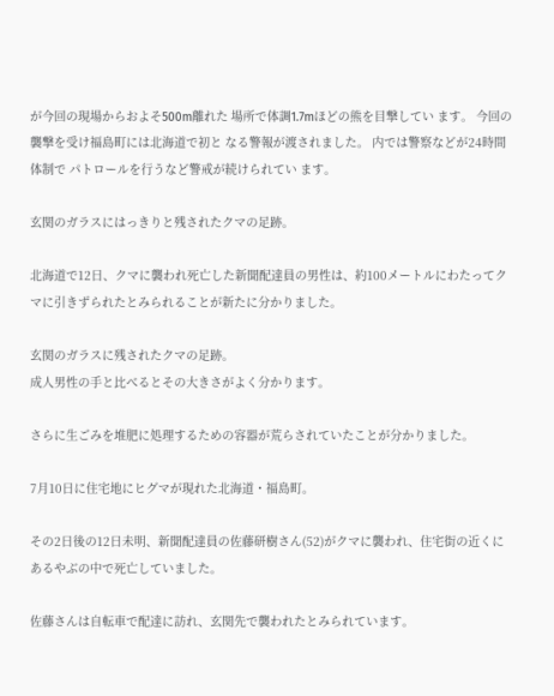が今回の現場からおよそ500m離れた 場所で体調1.7mほどの熊を目撃してい ます。 今回の襲撃を受け福島町には北海道で初と なる警報が渡されました。 内では警察などが24時間体制で パトロールを行うなど警戒が続けられてい ます。

玄関のガラスにはっきりと残されたクマの足跡。

北海道で12日、クマに襲われ死亡した新聞配達員の男性は、約100メートルにわたってクマに引きずられたとみられることが新たに分かりました。

玄関のガラスに残されたクマの足跡。
成人男性の手と比べるとその大きさがよく分かります。

さらに生ごみを堆肥に処理するための容器が荒らされていたことが分かりました。

7月10日に住宅地にヒグマが現れた北海道・福島町。

その2日後の12日未明、新聞配達員の佐藤研樹さん(52)がクマに襲われ、住宅街の近くにあるやぶの中で死亡していました。

佐藤さんは自転車で配達に訪れ、玄関先で襲われたとみられています。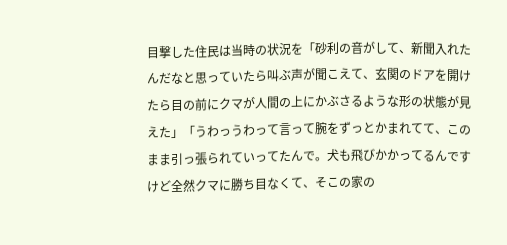目撃した住民は当時の状況を「砂利の音がして、新聞入れたんだなと思っていたら叫ぶ声が聞こえて、玄関のドアを開けたら目の前にクマが人間の上にかぶさるような形の状態が見えた」「うわっうわって言って腕をずっとかまれてて、このまま引っ張られていってたんで。犬も飛びかかってるんですけど全然クマに勝ち目なくて、そこの家の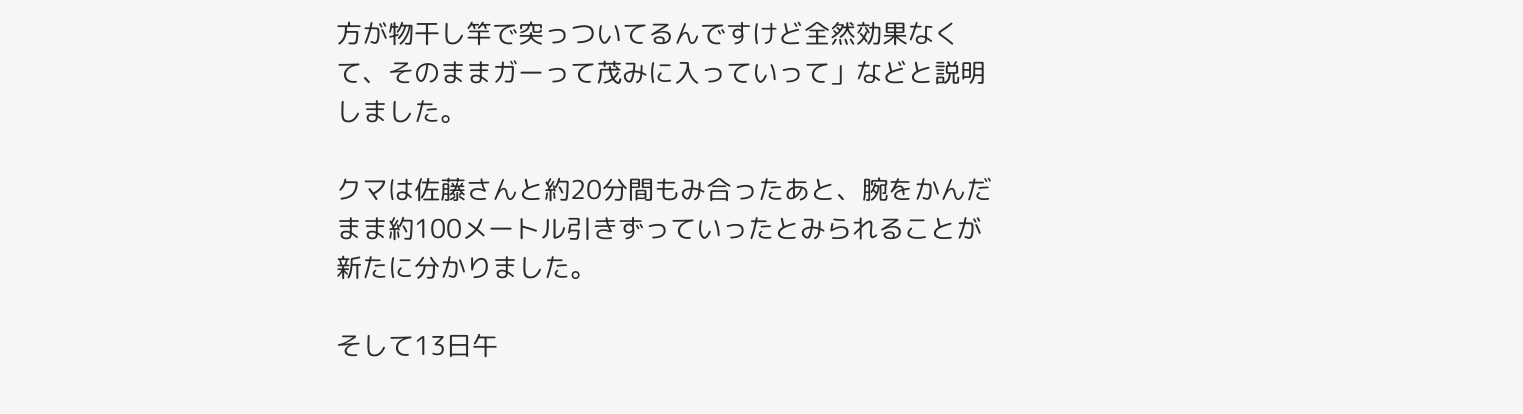方が物干し竿で突っついてるんですけど全然効果なくて、そのままガーって茂みに入っていって」などと説明しました。

クマは佐藤さんと約20分間もみ合ったあと、腕をかんだまま約100メートル引きずっていったとみられることが新たに分かりました。

そして13日午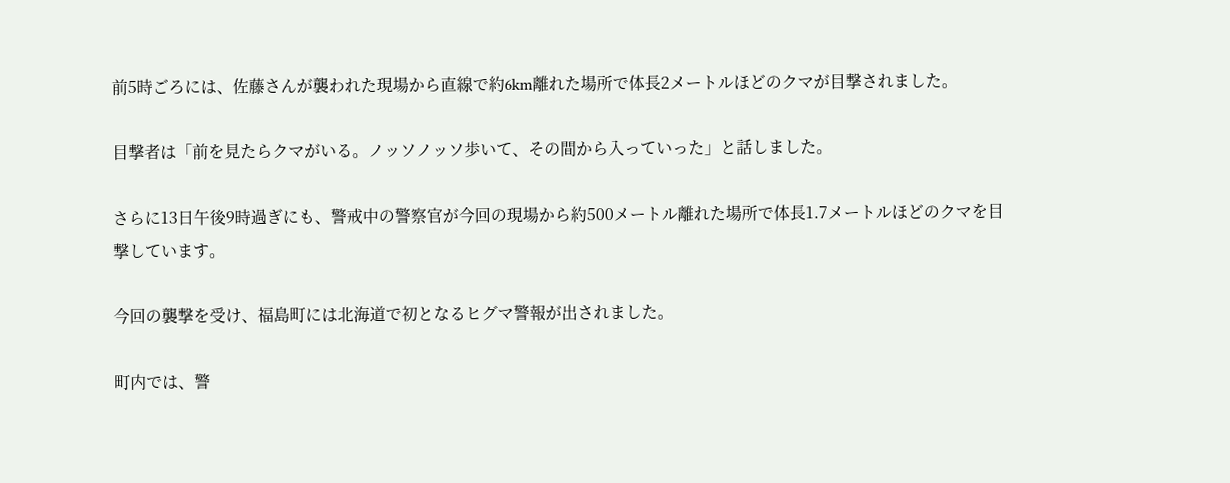前5時ごろには、佐藤さんが襲われた現場から直線で約6km離れた場所で体長2メートルほどのクマが目撃されました。

目撃者は「前を見たらクマがいる。ノッソノッソ歩いて、その間から入っていった」と話しました。

さらに13日午後9時過ぎにも、警戒中の警察官が今回の現場から約500メートル離れた場所で体長1.7メートルほどのクマを目撃しています。

今回の襲撃を受け、福島町には北海道で初となるヒグマ警報が出されました。

町内では、警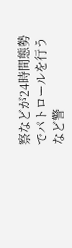察などが24時間態勢でパトロールを行うなど警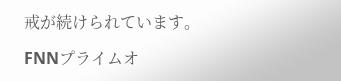戒が続けられています。

FNNプライムオ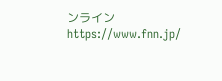ンライン
https://www.fnn.jp/